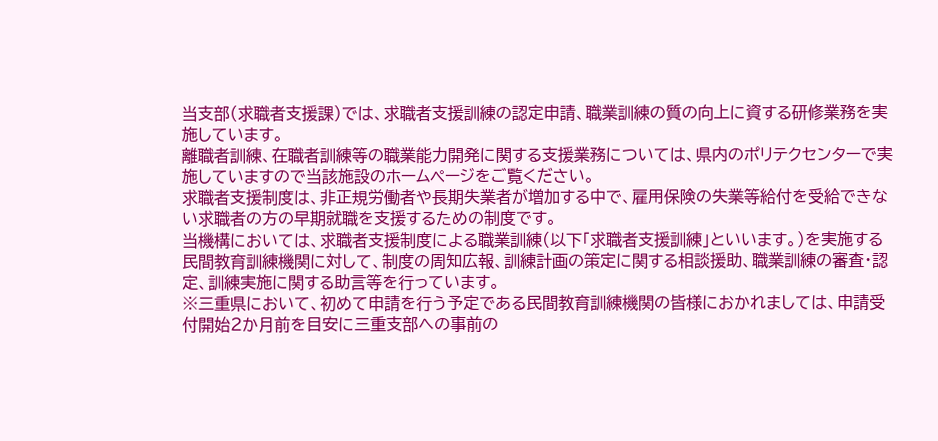当支部(求職者支援課)では、求職者支援訓練の認定申請、職業訓練の質の向上に資する研修業務を実施しています。
離職者訓練、在職者訓練等の職業能力開発に関する支援業務については、県内のポリテクセンターで実施していますので当該施設のホームページをご覧ください。
求職者支援制度は、非正規労働者や長期失業者が増加する中で、雇用保険の失業等給付を受給できない求職者の方の早期就職を支援するための制度です。
当機構においては、求職者支援制度による職業訓練(以下「求職者支援訓練」といいます。)を実施する民間教育訓練機関に対して、制度の周知広報、訓練計画の策定に関する相談援助、職業訓練の審査・認定、訓練実施に関する助言等を行っています。
※三重県において、初めて申請を行う予定である民間教育訓練機関の皆様におかれましては、申請受付開始2か月前を目安に三重支部への事前の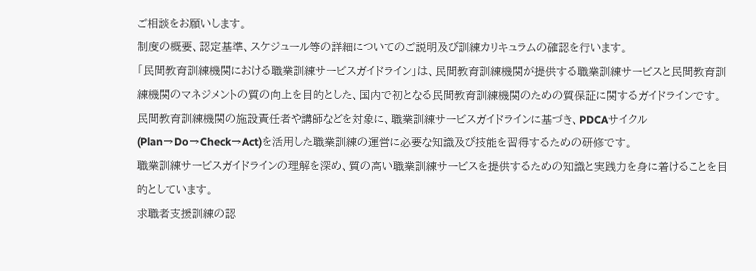ご相談をお願いします。
制度の概要、認定基準、スケジュール等の詳細についてのご説明及び訓練カリキュラムの確認を行います。
「民間教育訓練機関における職業訓練サービスガイドライン」は、民間教育訓練機関が提供する職業訓練サービスと民間教育訓練機関のマネジメントの質の向上を目的とした、国内で初となる民間教育訓練機関のための質保証に関するガイドラインです。
民間教育訓練機関の施設責任者や講師などを対象に、職業訓練サービスガイドラインに基づき、PDCAサイクル(Plan→Do→Check→Act)を活用した職業訓練の運営に必要な知識及び技能を習得するための研修です。
職業訓練サービスガイドラインの理解を深め、質の高い職業訓練サービスを提供するための知識と実践力を身に着けることを目的としています。
求職者支援訓練の認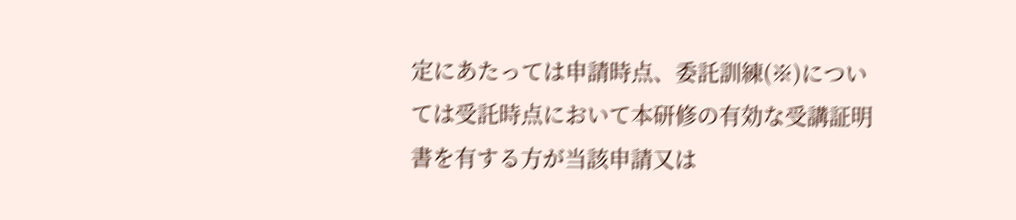定にあたっては申請時点、委託訓練(※)については受託時点において本研修の有効な受講証明書を有する方が当該申請又は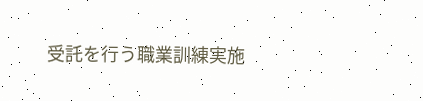受託を行う職業訓練実施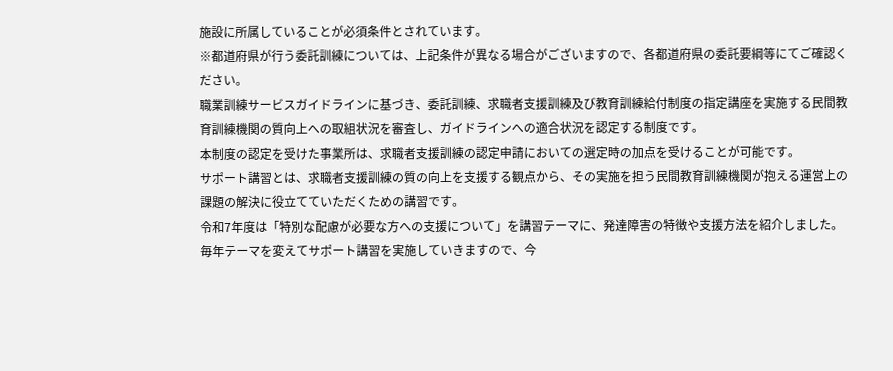施設に所属していることが必須条件とされています。
※都道府県が行う委託訓練については、上記条件が異なる場合がございますので、各都道府県の委託要綱等にてご確認ください。
職業訓練サービスガイドラインに基づき、委託訓練、求職者支援訓練及び教育訓練給付制度の指定講座を実施する民間教育訓練機関の質向上への取組状況を審査し、ガイドラインへの適合状況を認定する制度です。
本制度の認定を受けた事業所は、求職者支援訓練の認定申請においての選定時の加点を受けることが可能です。
サポート講習とは、求職者支援訓練の質の向上を支援する観点から、その実施を担う民間教育訓練機関が抱える運営上の課題の解決に役立てていただくための講習です。
令和7年度は「特別な配慮が必要な方への支援について」を講習テーマに、発達障害の特徴や支援方法を紹介しました。
毎年テーマを変えてサポート講習を実施していきますので、今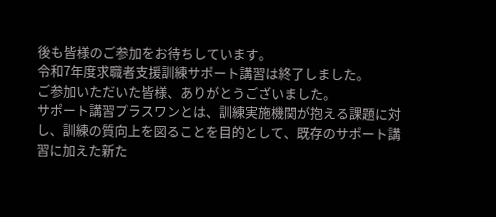後も皆様のご参加をお待ちしています。
令和7年度求職者支援訓練サポート講習は終了しました。
ご参加いただいた皆様、ありがとうございました。
サポート講習プラスワンとは、訓練実施機関が抱える課題に対し、訓練の質向上を図ることを目的として、既存のサポート講習に加えた新た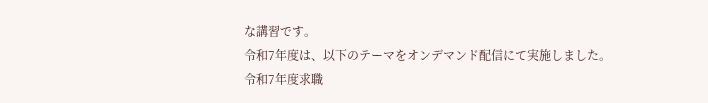な講習です。
令和7年度は、以下のテーマをオンデマンド配信にて実施しました。
令和7年度求職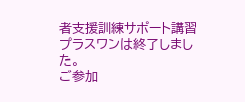者支援訓練サポート講習プラスワンは終了しました。
ご参加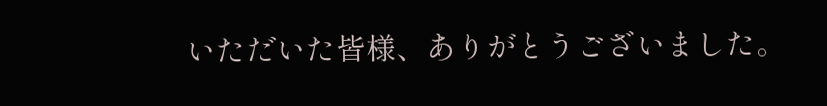いただいた皆様、ありがとうございました。